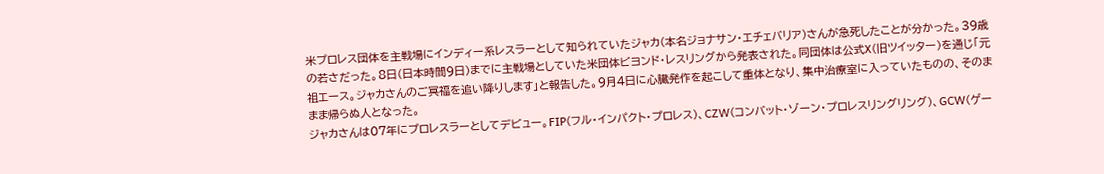米プロレス団体を主戦場にインディー系レスラーとして知られていたジャカ(本名ジョナサン・エチェバリア)さんが急死したことが分かった。39歳の若さだった。8日(日本時間9日)までに主戦場としていた米団体ビヨンド・レスリングから発表された。同団体は公式X(旧ツイッター)を通じ「元祖エース。ジャカさんのご冥福を追い降りします」と報告した。9月4日に心臓発作を起こして重体となり、集中治療室に入っていたものの、そのままま帰らぬ人となった。
ジャカさんは07年にプロレスラーとしてデビュー。FIP(フル・インパクト・プロレス)、CZW(コンバット・ゾーン・プロレスリングリング)、GCW(ゲー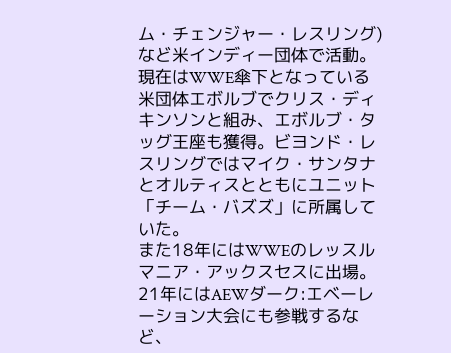ム・チェンジャー・レスリング)など米インディー団体で活動。現在はWWE傘下となっている米団体エボルブでクリス・ディキンソンと組み、エボルブ・タッグ王座も獲得。ビヨンド・レスリングではマイク・サンタナとオルティスとともにユニット「チーム・バズズ」に所属していた。
また18年にはWWEのレッスルマニア・アックスセスに出場。21年にはAEWダーク:エベーレーション大会にも参戦するなど、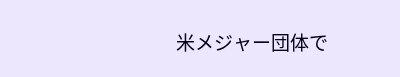米メジャー団体で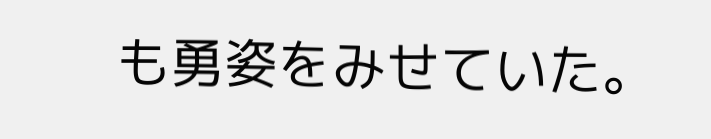も勇姿をみせていた。